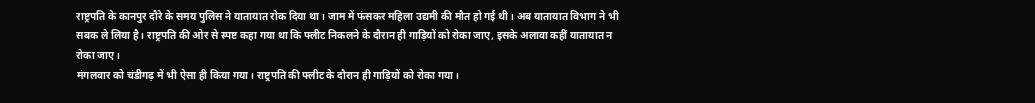राष्ट्रपति के कानपुर दौरे के समय पुलिस ने यातायात रोक दिया था। जाम में फंसकर महिला उद्यमी की मौत हो गई थी। अब यातायात विभाग ने भी सबक ले लिया है। राष्ट्रपति की ओर से स्पष्ट कहा गया था कि फ्लीट निकलने के दौरान ही गाड़ियों को रोका जाए, इसके अलावा कहीं यातायात न रोका जाए।
मंगलवार को चंडीगढ़ में भी ऐसा ही किया गया। राष्ट्रपति की फ्लीट के दौरान ही गाड़ियों को रोका गया।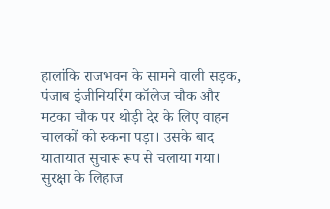हालांकि राजभवन के सामने वाली सड़क, पंजाब इंजीनियरिंग कॉलेज चौक और मटका चौक पर थोड़ी देर के लिए वाहन चालकों को रुकना पड़ा। उसके बाद यातायात सुचारू रूप से चलाया गया।
सुरक्षा के लिहाज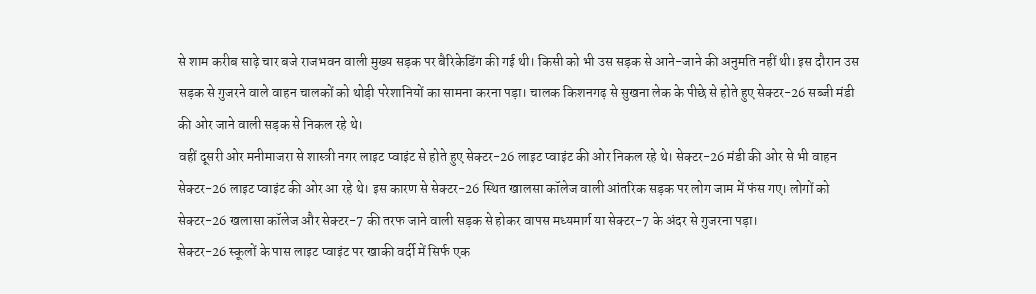से शाम करीब साढ़े चार बजे राजभवन वाली मुख्य सड़क पर बैरिकेडिंग की गई थी। किसी को भी उस सड़क से आने-जाने की अनुमति नहीं थी। इस दौरान उस सड़क से गुजरने वाले वाहन चालकों को थोड़ी परेशानियों का सामना करना पड़ा। चालक किशनगढ़ से सुखना लेक के पीछे से होते हुए सेक्टर-26 सब्जी मंडी की ओर जाने वाली सड़क से निकल रहे थे।
वहीं दूसरी ओर मनीमाजरा से शास्त्री नगर लाइट प्वाइंट से होते हुए सेक्टर-26 लाइट प्वाइंट की ओर निकल रहे थे। सेक्टर-26 मंडी की ओर से भी वाहन सेक्टर-26 लाइट प्वाइंट की ओर आ रहे थे। इस कारण से सेक्टर-26 स्थित खालसा कॉलेज वाली आंतरिक सड़क पर लोग जाम में फंस गए। लोगों को सेक्टर-26 खलासा कॉलेज और सेक्टर-7 की तरफ जाने वाली सड़क से होकर वापस मध्यमार्ग या सेक्टर-7 के अंदर से गुजरना पड़ा।
सेक्टर-26 स्कूलों के पास लाइट प्वाइंट पर खाकी वर्दी में सिर्फ एक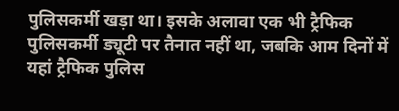पुलिसकर्मी खड़ा था। इसके अलावा एक भी ट्रैफिक पुलिसकर्मी ड्यूटी पर तैनात नहीं था, जबकि आम दिनों में यहां ट्रैफिक पुलिस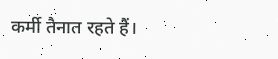कर्मी तैनात रहते हैं।